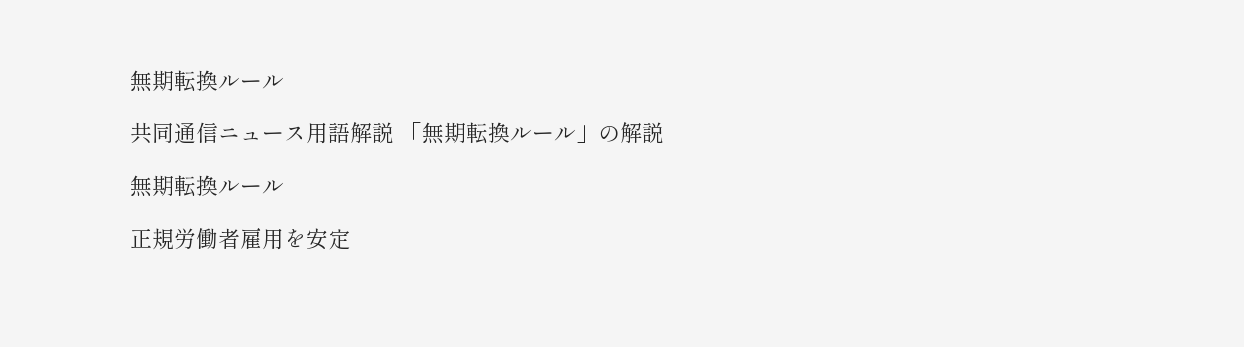無期転換ルール

共同通信ニュース用語解説 「無期転換ルール」の解説

無期転換ルール

正規労働者雇用を安定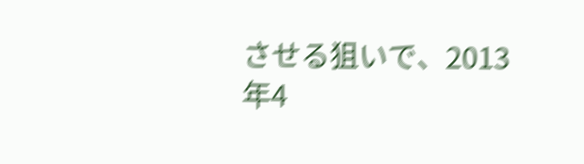させる狙いで、2013年4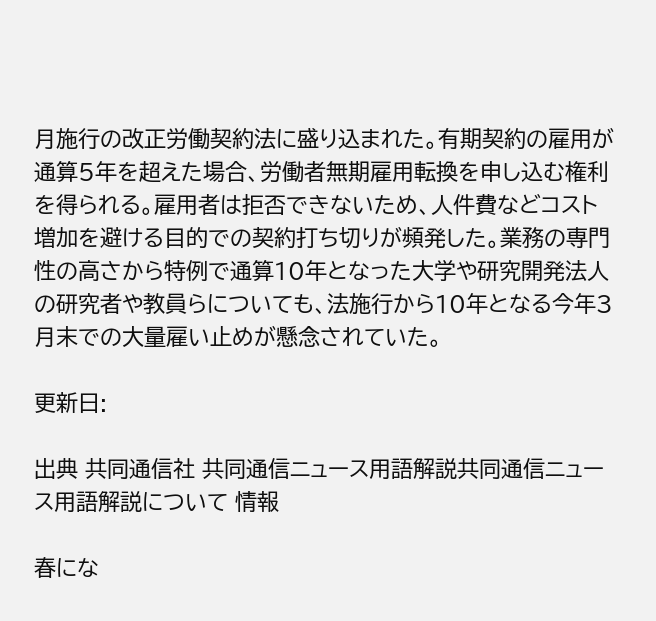月施行の改正労働契約法に盛り込まれた。有期契約の雇用が通算5年を超えた場合、労働者無期雇用転換を申し込む権利を得られる。雇用者は拒否できないため、人件費などコスト増加を避ける目的での契約打ち切りが頻発した。業務の専門性の高さから特例で通算10年となった大学や研究開発法人の研究者や教員らについても、法施行から10年となる今年3月末での大量雇い止めが懸念されていた。

更新日:

出典 共同通信社 共同通信ニュース用語解説共同通信ニュース用語解説について 情報

春にな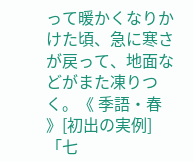って暖かくなりかけた頃、急に寒さが戻って、地面などがまた凍りつく。《 季語・春 》[初出の実例]「七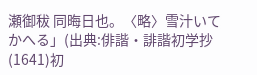瀬御秡 同晦日也。〈略〉雪汁いてかへる」(出典:俳諧・誹諧初学抄(1641)初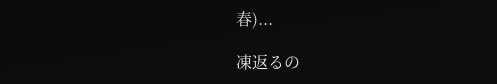春)...

凍返るの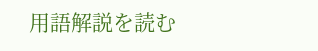用語解説を読む